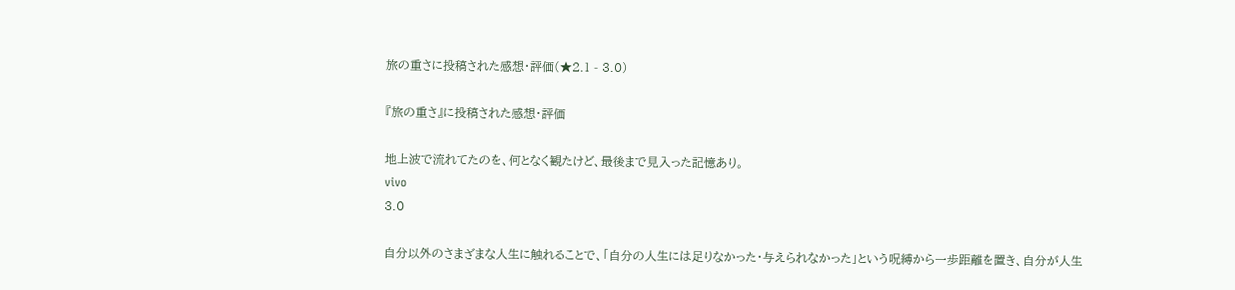旅の重さに投稿された感想・評価(★2.1 - 3.0)

『旅の重さ』に投稿された感想・評価

地上波で流れてたのを、何となく観たけど、最後まで見入った記憶あり。
vivo
3.0

自分以外のさまざまな人生に触れることで、「自分の人生には足りなかった・与えられなかった」という呪縛から一歩距離を置き、自分が人生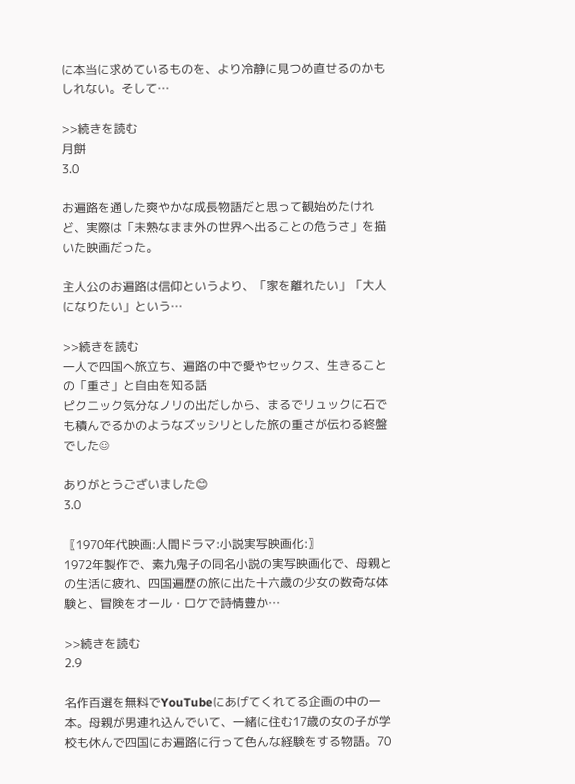に本当に求めているものを、より冷静に見つめ直せるのかもしれない。そして…

>>続きを読む
月餅
3.0

お遍路を通した爽やかな成長物語だと思って観始めたけれど、実際は「未熟なまま外の世界へ出ることの危うさ」を描いた映画だった。

主人公のお遍路は信仰というより、「家を離れたい」「大人になりたい」という…

>>続きを読む
一人で四国へ旅立ち、遍路の中で愛やセックス、生きることの「重さ」と自由を知る話
ピクニック気分なノリの出だしから、まるでリュックに石でも積んでるかのようなズッシリとした旅の重さが伝わる終盤でした☺

ありがとうございました😊
3.0

〖1970年代映画:人間ドラマ:小説実写映画化:〗
1972年製作で、素九鬼子の同名小説の実写映画化で、母親との生活に疲れ、四国遍歴の旅に出た十六歳の少女の数奇な体験と、冒険をオール・ロケで詩情豊か…

>>続きを読む
2.9

名作百選を無料でYouTubeにあげてくれてる企画の中の一本。母親が男連れ込んでいて、一緒に住む17歳の女の子が学校も休んで四国にお遍路に行って色んな経験をする物語。70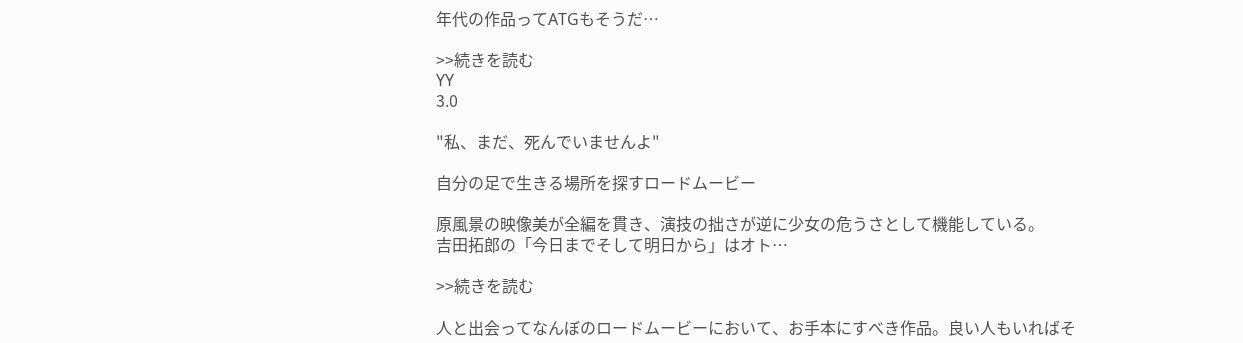年代の作品ってATGもそうだ…

>>続きを読む
YY
3.0

"私、まだ、死んでいませんよ"

自分の足で生きる場所を探すロードムービー

原風景の映像美が全編を貫き、演技の拙さが逆に少女の危うさとして機能している。
吉田拓郎の「今日までそして明日から」はオト…

>>続きを読む

人と出会ってなんぼのロードムービーにおいて、お手本にすべき作品。良い人もいればそ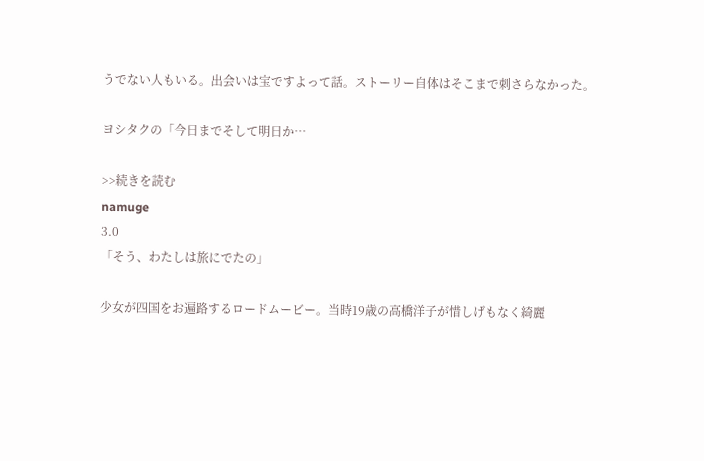うでない人もいる。出会いは宝ですよって話。ストーリー自体はそこまで刺さらなかった。

ヨシタクの「今日までそして明日か…

>>続きを読む
namuge
3.0
「そう、わたしは旅にでたの」

少女が四国をお遍路するロードムービー。当時19歳の高橋洋子が惜しげもなく綺麗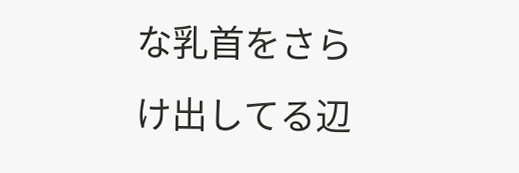な乳首をさらけ出してる辺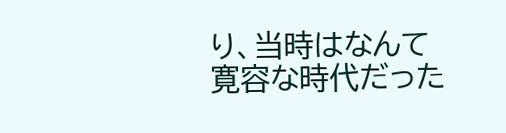り、当時はなんて寛容な時代だった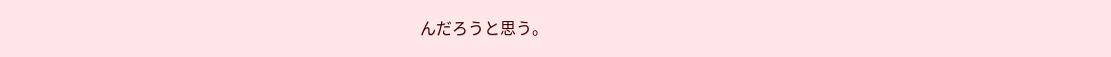んだろうと思う。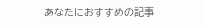あなたにおすすめの記事